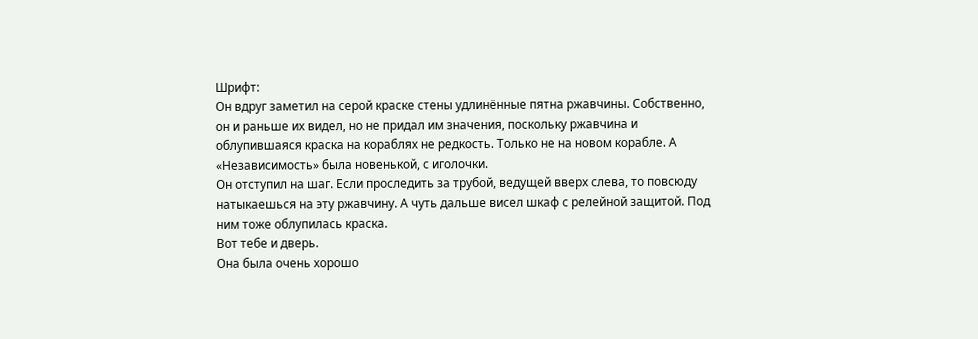Шрифт:
Он вдруг заметил на серой краске стены удлинённые пятна ржавчины. Собственно, он и раньше их видел, но не придал им значения, поскольку ржавчина и облупившаяся краска на кораблях не редкость. Только не на новом корабле. А «Независимость» была новенькой, с иголочки.
Он отступил на шаг. Если проследить за трубой, ведущей вверх слева, то повсюду натыкаешься на эту ржавчину. А чуть дальше висел шкаф с релейной защитой. Под ним тоже облупилась краска.
Вот тебе и дверь.
Она была очень хорошо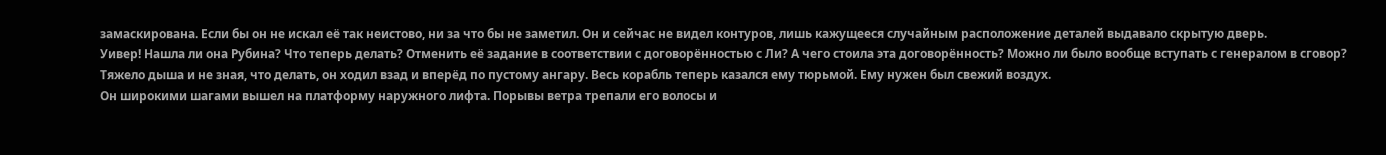замаскирована. Если бы он не искал её так неистово, ни за что бы не заметил. Он и сейчас не видел контуров, лишь кажущееся случайным расположение деталей выдавало скрытую дверь.
Уивер! Нашла ли она Рубина? Что теперь делать? Отменить её задание в соответствии с договорённостью с Ли? А чего стоила эта договорённость? Можно ли было вообще вступать с генералом в сговор?
Тяжело дыша и не зная, что делать, он ходил взад и вперёд по пустому ангару. Весь корабль теперь казался ему тюрьмой. Ему нужен был свежий воздух.
Он широкими шагами вышел на платформу наружного лифта. Порывы ветра трепали его волосы и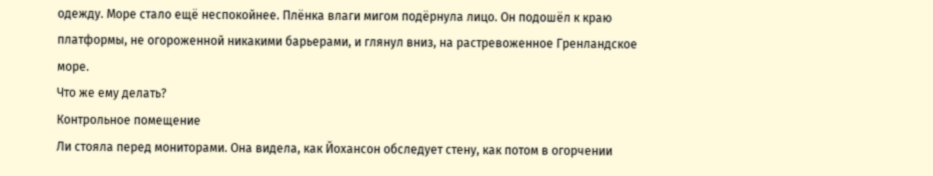одежду. Море стало ещё неспокойнее. Плёнка влаги мигом подёрнула лицо. Он подошёл к краю платформы, не огороженной никакими барьерами, и глянул вниз, на растревоженное Гренландское море.
Что же ему делать?
Контрольное помещение
Ли стояла перед мониторами. Она видела, как Йохансон обследует стену, как потом в огорчении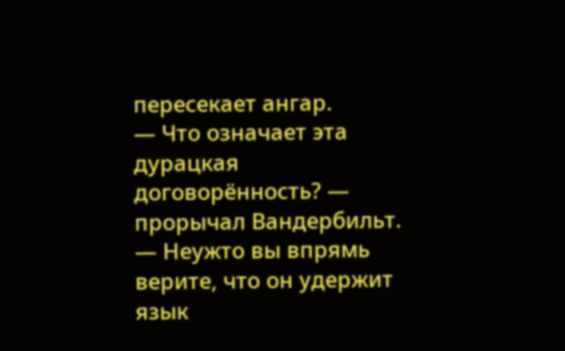пересекает ангар.
— Что означает эта дурацкая договорённость? — прорычал Вандербильт. — Неужто вы впрямь верите, что он удержит язык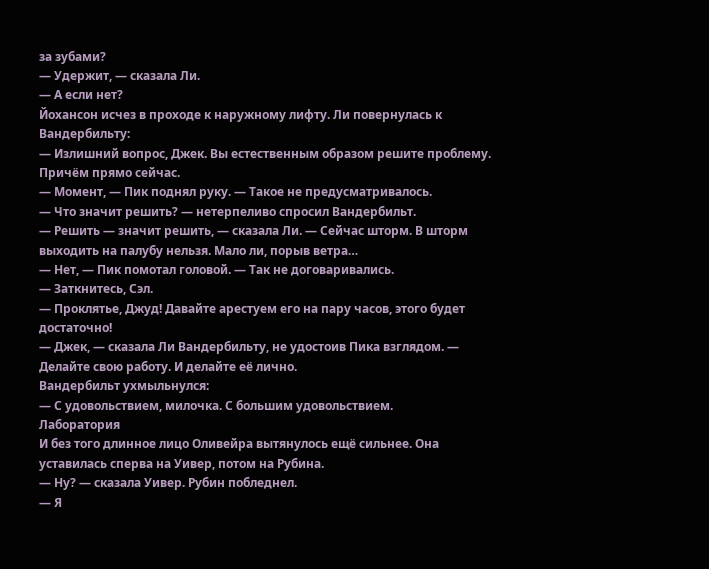за зубами?
— Удержит, — сказала Ли.
— А если нет?
Йохансон исчез в проходе к наружному лифту. Ли повернулась к Вандербильту:
— Излишний вопрос, Джек. Вы естественным образом решите проблему. Причём прямо сейчас.
— Момент, — Пик поднял руку. — Такое не предусматривалось.
— Что значит решить? — нетерпеливо спросил Вандербильт.
— Решить — значит решить, — сказала Ли. — Сейчас шторм. В шторм выходить на палубу нельзя. Мало ли, порыв ветра…
— Нет, — Пик помотал головой. — Так не договаривались.
— Заткнитесь, Сэл.
— Проклятье, Джуд! Давайте арестуем его на пару часов, этого будет достаточно!
— Джек, — сказала Ли Вандербильту, не удостоив Пика взглядом. — Делайте свою работу. И делайте её лично.
Вандербильт ухмыльнулся:
— С удовольствием, милочка. С большим удовольствием.
Лаборатория
И без того длинное лицо Оливейра вытянулось ещё сильнее. Она уставилась сперва на Уивер, потом на Рубина.
— Ну? — сказала Уивер. Рубин побледнел.
— Я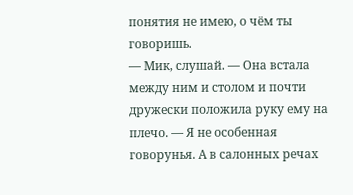понятия не имею, о чём ты говоришь.
— Мик, слушай. — Она встала между ним и столом и почти дружески положила руку ему на плечо. — Я не особенная говорунья. А в салонных речах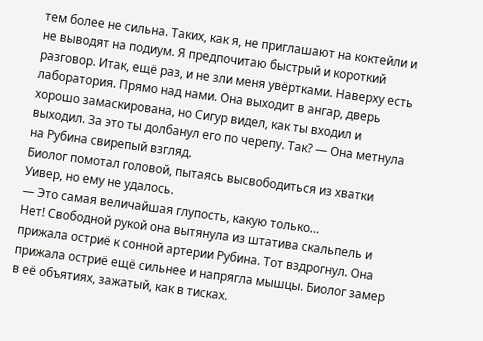тем более не сильна. Таких, как я, не приглашают на коктейли и не выводят на подиум. Я предпочитаю быстрый и короткий разговор. Итак, ещё раз, и не зли меня увёртками. Наверху есть лаборатория. Прямо над нами. Она выходит в ангар, дверь хорошо замаскирована, но Сигур видел, как ты входил и выходил. За это ты долбанул его по черепу. Так? — Она метнула на Рубина свирепый взгляд.
Биолог помотал головой, пытаясь высвободиться из хватки Уивер, но ему не удалось.
— Это самая величайшая глупость, какую только…
Нет! Свободной рукой она вытянула из штатива скальпель и прижала остриё к сонной артерии Рубина. Тот вздрогнул. Она прижала остриё ещё сильнее и напрягла мышцы. Биолог замер в её объятиях, зажатый, как в тисках.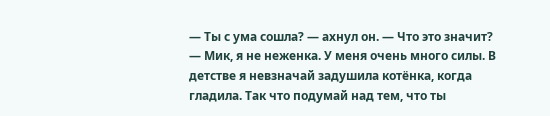— Ты с ума сошла? — ахнул он. — Что это значит?
— Мик, я не неженка. У меня очень много силы. В детстве я невзначай задушила котёнка, когда гладила. Так что подумай над тем, что ты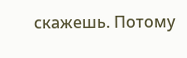скажешь. Потому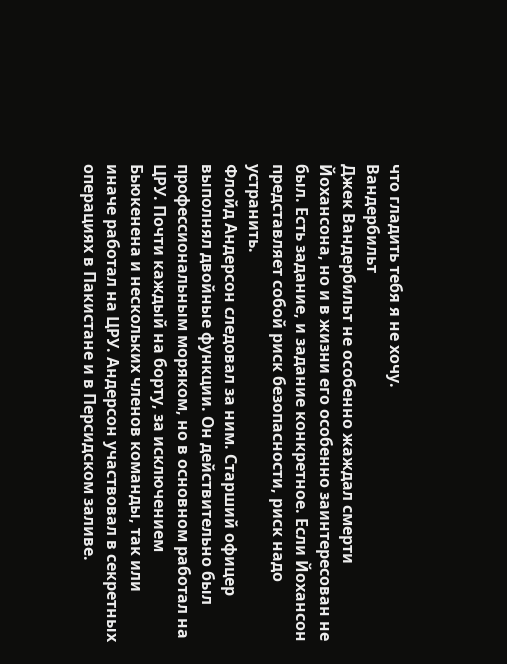что гладить тебя я не хочу.
Вандербильт
Джек Вандербильт не особенно жаждал смерти Йохансона, но и в жизни его особенно заинтересован не был. Есть задание, и задание конкретное. Если Йохансон представляет собой риск безопасности, риск надо устранить.
Флойд Андерсон следовал за ним. Старший офицер выполнял двойные функции. Он действительно был профессиональным моряком, но в основном работал на ЦРУ. Почти каждый на борту, за исключением Бьюкенена и нескольких членов команды, так или иначе работал на ЦРУ. Андерсон участвовал в секретных операциях в Пакистане и в Персидском заливе.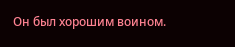Он был хорошим воином.